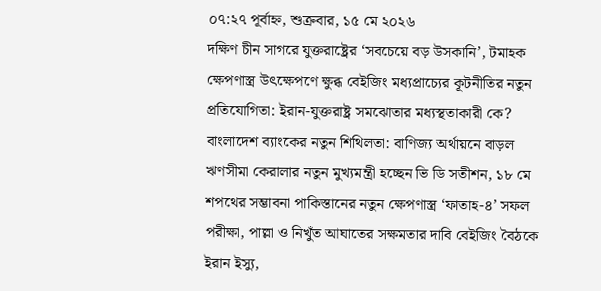০৭:২৭ পূর্বাহ্ন, শুক্রবার, ১৫ মে ২০২৬
দক্ষিণ চীন সাগরে যুক্তরাষ্ট্রের ‘সবচেয়ে বড় উসকানি’, টমাহক ক্ষেপণাস্ত্র উৎক্ষেপণে ক্ষুব্ধ বেইজিং মধ্যপ্রাচ্যের কূটনীতির নতুন প্রতিযোগিতা: ইরান-যুক্তরাষ্ট্র সমঝোতার মধ্যস্থতাকারী কে? বাংলাদেশ ব্যাংকের নতুন শিথিলতা: বাণিজ্য অর্থায়নে বাড়ল ঋণসীমা কেরালার নতুন মুখ্যমন্ত্রী হচ্ছেন ভি ডি সতীশন, ১৮ মে শপথের সম্ভাবনা পাকিস্তানের নতুন ক্ষেপণাস্ত্র ‘ফাতাহ-৪’ সফল পরীক্ষা, পাল্লা ও নিখুঁত আঘাতের সক্ষমতার দাবি বেইজিং বৈঠকে ইরান ইস্যু,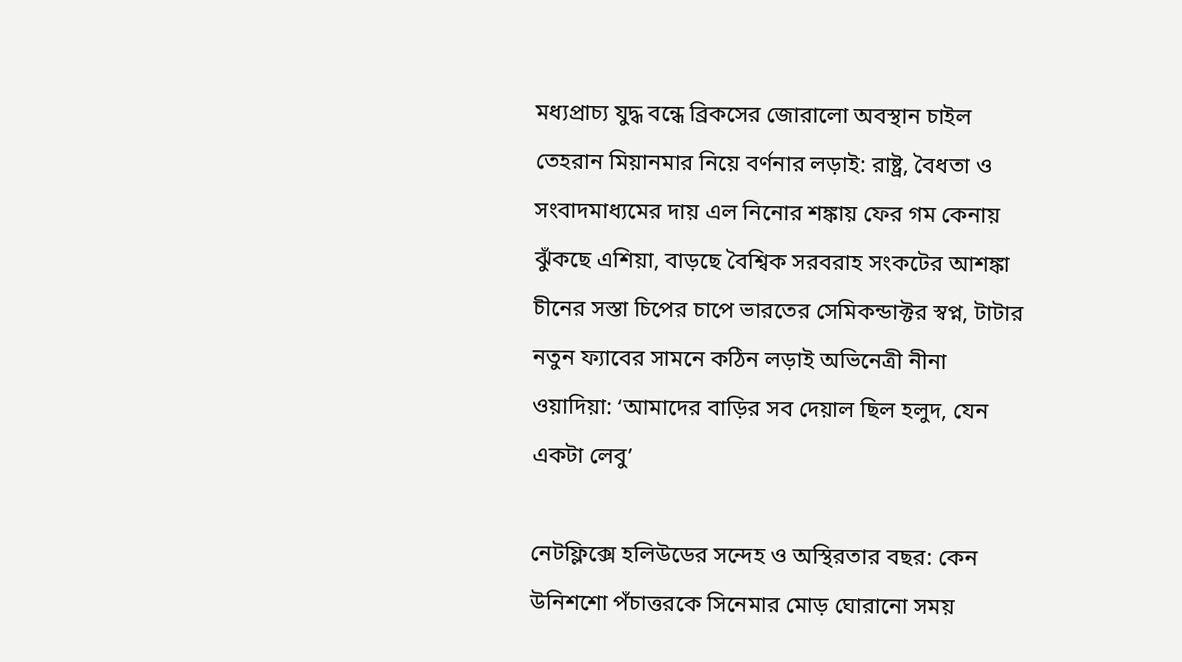মধ্যপ্রাচ্য যুদ্ধ বন্ধে ব্রিকসের জোরালো অবস্থান চাইল তেহরান মিয়ানমার নিয়ে বর্ণনার লড়াই: রাষ্ট্র, বৈধতা ও সংবাদমাধ্যমের দায় এল নিনোর শঙ্কায় ফের গম কেনায় ঝুঁকছে এশিয়া, বাড়ছে বৈশ্বিক সরবরাহ সংকটের আশঙ্কা চীনের সস্তা চিপের চাপে ভারতের সেমিকন্ডাক্টর স্বপ্ন, টাটার নতুন ফ্যাবের সামনে কঠিন লড়াই অভিনেত্রী নীনা ওয়াদিয়া: ‘আমাদের বাড়ির সব দেয়াল ছিল হলুদ, যেন একটা লেবু’

নেটফ্লিক্সে হলিউডের সন্দেহ ও অস্থিরতার বছর: কেন উনিশশো পঁচাত্তরকে সিনেমার মোড় ঘোরানো সময়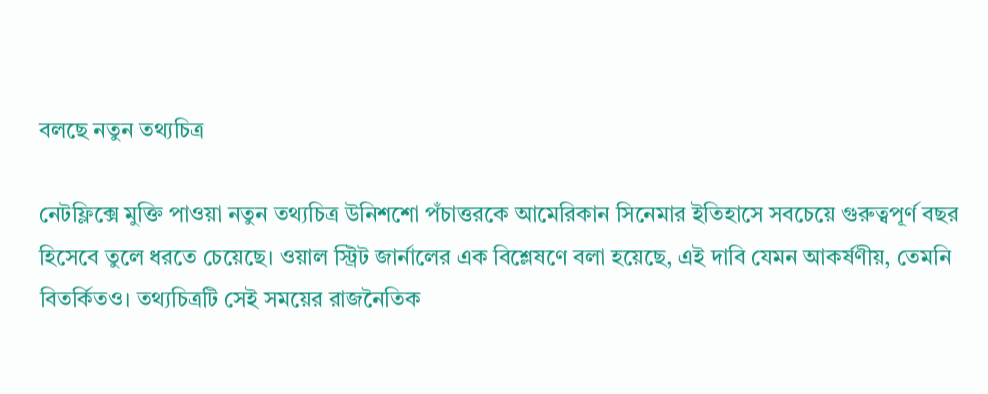বলছে নতুন তথ্যচিত্র

নেটফ্লিক্সে মুক্তি পাওয়া নতুন তথ্যচিত্র উনিশশো পঁচাত্তরকে আমেরিকান সিনেমার ইতিহাসে সবচেয়ে গুরুত্বপূর্ণ বছর হিসেবে তুলে ধরতে চেয়েছে। ওয়াল স্ট্রিট জার্নালের এক বিশ্লেষণে বলা হয়েছে, এই দাবি যেমন আকর্ষণীয়, তেমনি বিতর্কিতও। তথ্যচিত্রটি সেই সময়ের রাজনৈতিক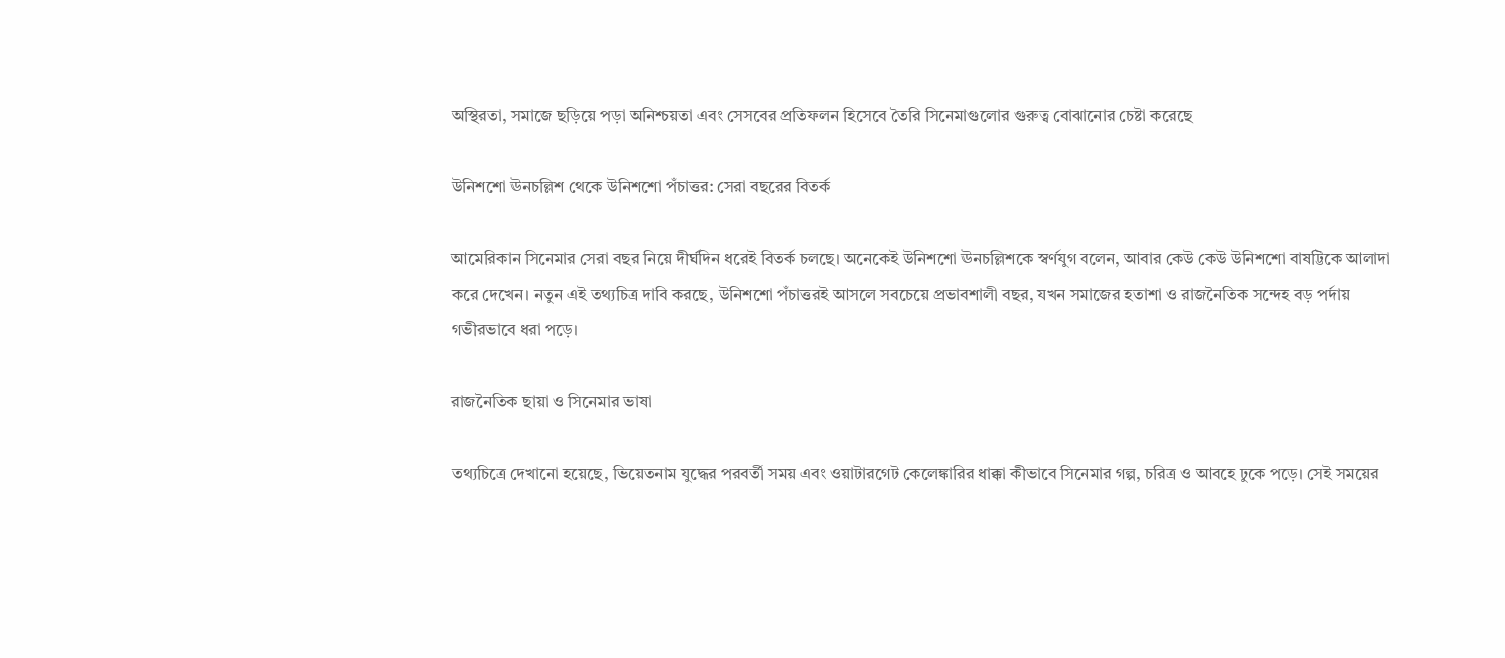অস্থিরতা, সমাজে ছড়িয়ে পড়া অনিশ্চয়তা এবং সেসবের প্রতিফলন হিসেবে তৈরি সিনেমাগুলোর গুরুত্ব বোঝানোর চেষ্টা করেছে

উনিশশো ঊনচল্লিশ থেকে উনিশশো পঁচাত্তর: সেরা বছরের বিতর্ক

আমেরিকান সিনেমার সেরা বছর নিয়ে দীর্ঘদিন ধরেই বিতর্ক চলছে। অনেকেই উনিশশো ঊনচল্লিশকে স্বর্ণযুগ বলেন, আবার কেউ কেউ উনিশশো বাষট্টিকে আলাদা করে দেখেন। নতুন এই তথ্যচিত্র দাবি করছে, উনিশশো পঁচাত্তরই আসলে সবচেয়ে প্রভাবশালী বছর, যখন সমাজের হতাশা ও রাজনৈতিক সন্দেহ বড় পর্দায় গভীরভাবে ধরা পড়ে।

রাজনৈতিক ছায়া ও সিনেমার ভাষা

তথ্যচিত্রে দেখানো হয়েছে, ভিয়েতনাম যুদ্ধের পরবর্তী সময় এবং ওয়াটারগেট কেলেঙ্কারির ধাক্কা কীভাবে সিনেমার গল্প, চরিত্র ও আবহে ঢুকে পড়ে। সেই সময়ের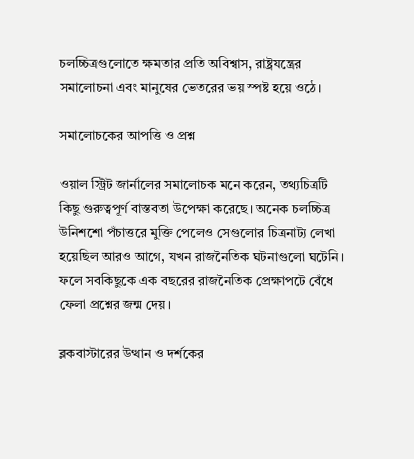চলচ্চিত্রগুলোতে ক্ষমতার প্রতি অবিশ্বাস, রাষ্ট্রযন্ত্রের সমালোচনা এবং মানুষের ভেতরের ভয় স্পষ্ট হয়ে ওঠে।

সমালোচকের আপত্তি ও প্রশ্ন

ওয়াল স্ট্রিট জার্নালের সমালোচক মনে করেন, তথ্যচিত্রটি কিছু গুরুত্বপূর্ণ বাস্তবতা উপেক্ষা করেছে। অনেক চলচ্চিত্র উনিশশো পঁচাত্তরে মুক্তি পেলেও সেগুলোর চিত্রনাট্য লেখা হয়েছিল আরও আগে, যখন রাজনৈতিক ঘটনাগুলো ঘটেনি। ফলে সবকিছুকে এক বছরের রাজনৈতিক প্রেক্ষাপটে বেঁধে ফেলা প্রশ্নের জন্ম দেয়।

ব্লকবাস্টারের উত্থান ও দর্শকের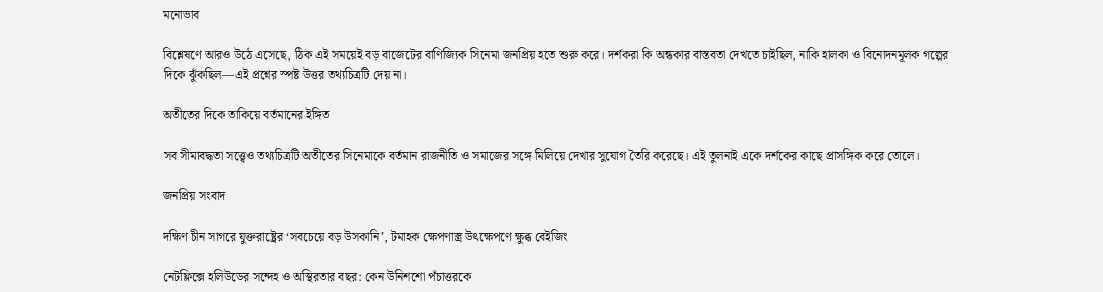মনোভাব

বিশ্লেষণে আরও উঠে এসেছে, ঠিক এই সময়েই বড় বাজেটের বাণিজ্যিক সিনেমা জনপ্রিয় হতে শুরু করে। দর্শকরা কি অন্ধকার বাস্তবতা দেখতে চাইছিল, নাকি হালকা ও বিনোদনমূলক গল্পের দিকে ঝুঁকছিল—এই প্রশ্নের স্পষ্ট উত্তর তথ্যচিত্রটি দেয় না।

অতীতের দিকে তাকিয়ে বর্তমানের ইঙ্গিত

সব সীমাবদ্ধতা সত্ত্বেও তথ্যচিত্রটি অতীতের সিনেমাকে বর্তমান রাজনীতি ও সমাজের সঙ্গে মিলিয়ে দেখার সুযোগ তৈরি করেছে। এই তুলনাই একে দর্শকের কাছে প্রাসঙ্গিক করে তোলে।

জনপ্রিয় সংবাদ

দক্ষিণ চীন সাগরে যুক্তরাষ্ট্রের ‘সবচেয়ে বড় উসকানি’, টমাহক ক্ষেপণাস্ত্র উৎক্ষেপণে ক্ষুব্ধ বেইজিং

নেটফ্লিক্সে হলিউডের সন্দেহ ও অস্থিরতার বছর: কেন উনিশশো পঁচাত্তরকে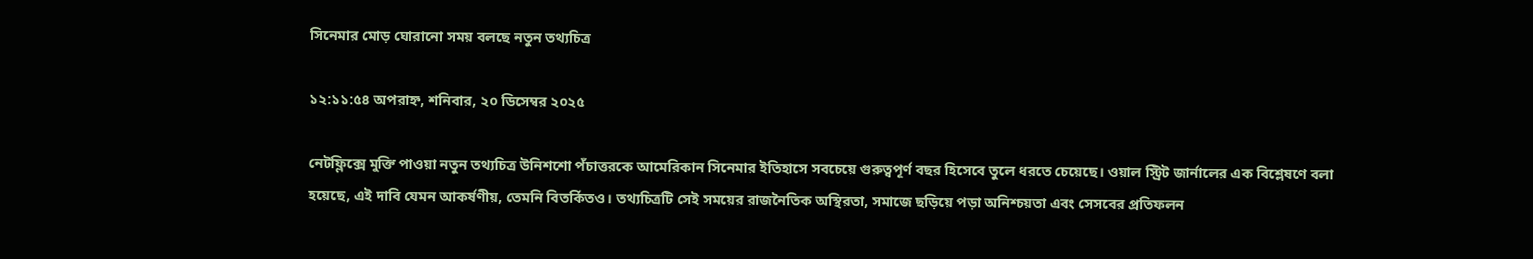সিনেমার মোড় ঘোরানো সময় বলছে নতুন তথ্যচিত্র

১২:১১:৫৪ অপরাহ্ন, শনিবার, ২০ ডিসেম্বর ২০২৫

নেটফ্লিক্সে মুক্তি পাওয়া নতুন তথ্যচিত্র উনিশশো পঁচাত্তরকে আমেরিকান সিনেমার ইতিহাসে সবচেয়ে গুরুত্বপূর্ণ বছর হিসেবে তুলে ধরতে চেয়েছে। ওয়াল স্ট্রিট জার্নালের এক বিশ্লেষণে বলা হয়েছে, এই দাবি যেমন আকর্ষণীয়, তেমনি বিতর্কিতও। তথ্যচিত্রটি সেই সময়ের রাজনৈতিক অস্থিরতা, সমাজে ছড়িয়ে পড়া অনিশ্চয়তা এবং সেসবের প্রতিফলন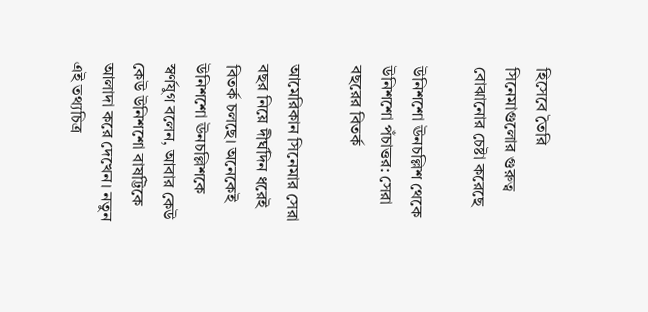হিসেবে তৈরি সিনেমাগুলোর গুরুত্ব বোঝানোর চেষ্টা করেছে

উনিশশো ঊনচল্লিশ থেকে উনিশশো পঁচাত্তর: সেরা বছরের বিতর্ক

আমেরিকান সিনেমার সেরা বছর নিয়ে দীর্ঘদিন ধরেই বিতর্ক চলছে। অনেকেই উনিশশো ঊনচল্লিশকে স্বর্ণযুগ বলেন, আবার কেউ কেউ উনিশশো বাষট্টিকে আলাদা করে দেখেন। নতুন এই তথ্যচিত্র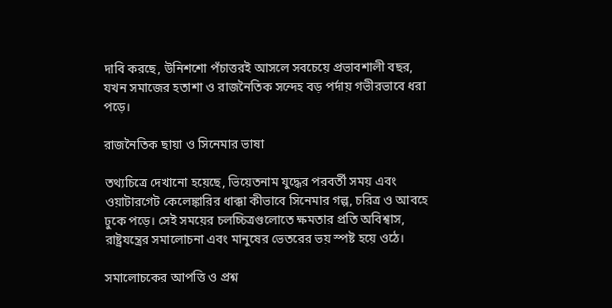দাবি করছে, উনিশশো পঁচাত্তরই আসলে সবচেয়ে প্রভাবশালী বছর, যখন সমাজের হতাশা ও রাজনৈতিক সন্দেহ বড় পর্দায় গভীরভাবে ধরা পড়ে।

রাজনৈতিক ছায়া ও সিনেমার ভাষা

তথ্যচিত্রে দেখানো হয়েছে, ভিয়েতনাম যুদ্ধের পরবর্তী সময় এবং ওয়াটারগেট কেলেঙ্কারির ধাক্কা কীভাবে সিনেমার গল্প, চরিত্র ও আবহে ঢুকে পড়ে। সেই সময়ের চলচ্চিত্রগুলোতে ক্ষমতার প্রতি অবিশ্বাস, রাষ্ট্রযন্ত্রের সমালোচনা এবং মানুষের ভেতরের ভয় স্পষ্ট হয়ে ওঠে।

সমালোচকের আপত্তি ও প্রশ্ন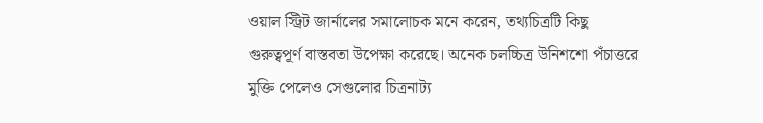ওয়াল স্ট্রিট জার্নালের সমালোচক মনে করেন, তথ্যচিত্রটি কিছু গুরুত্বপূর্ণ বাস্তবতা উপেক্ষা করেছে। অনেক চলচ্চিত্র উনিশশো পঁচাত্তরে মুক্তি পেলেও সেগুলোর চিত্রনাট্য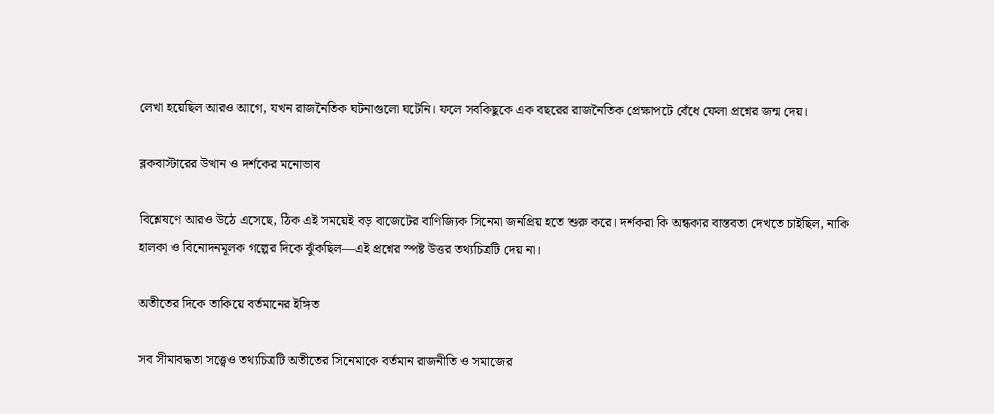লেখা হয়েছিল আরও আগে, যখন রাজনৈতিক ঘটনাগুলো ঘটেনি। ফলে সবকিছুকে এক বছরের রাজনৈতিক প্রেক্ষাপটে বেঁধে ফেলা প্রশ্নের জন্ম দেয়।

ব্লকবাস্টারের উত্থান ও দর্শকের মনোভাব

বিশ্লেষণে আরও উঠে এসেছে, ঠিক এই সময়েই বড় বাজেটের বাণিজ্যিক সিনেমা জনপ্রিয় হতে শুরু করে। দর্শকরা কি অন্ধকার বাস্তবতা দেখতে চাইছিল, নাকি হালকা ও বিনোদনমূলক গল্পের দিকে ঝুঁকছিল—এই প্রশ্নের স্পষ্ট উত্তর তথ্যচিত্রটি দেয় না।

অতীতের দিকে তাকিয়ে বর্তমানের ইঙ্গিত

সব সীমাবদ্ধতা সত্ত্বেও তথ্যচিত্রটি অতীতের সিনেমাকে বর্তমান রাজনীতি ও সমাজের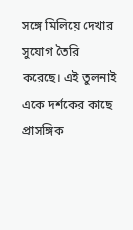সঙ্গে মিলিয়ে দেখার সুযোগ তৈরি করেছে। এই তুলনাই একে দর্শকের কাছে প্রাসঙ্গিক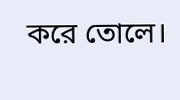করে তোলে।